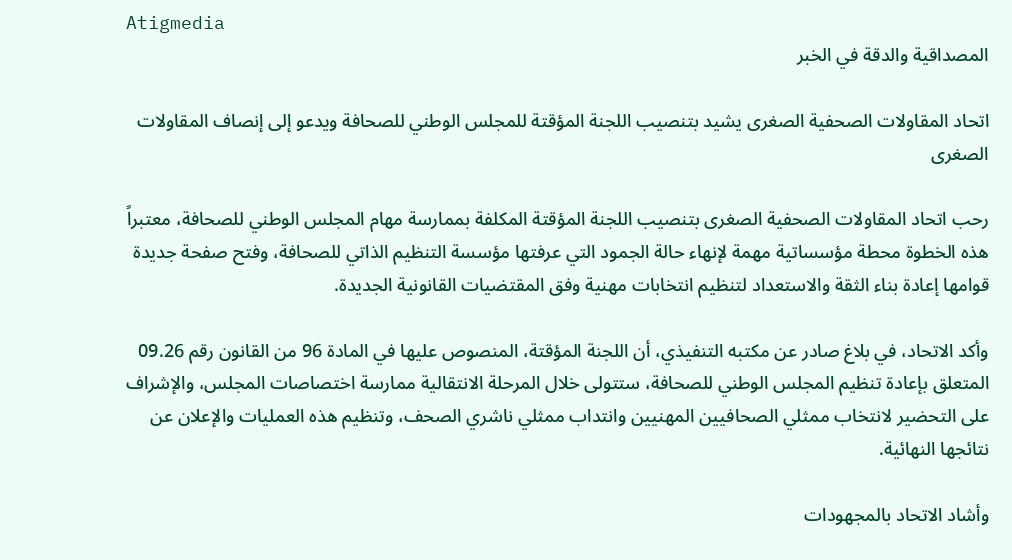Atigmedia
المصداقية والدقة في الخبر

اتحاد المقاولات الصحفية الصغرى يشيد بتنصيب اللجنة المؤقتة للمجلس الوطني للصحافة ويدعو إلى إنصاف المقاولات الصغرى

رحب اتحاد المقاولات الصحفية الصغرى بتنصيب اللجنة المؤقتة المكلفة بممارسة مهام المجلس الوطني للصحافة، معتبراً هذه الخطوة محطة مؤسساتية مهمة لإنهاء حالة الجمود التي عرفتها مؤسسة التنظيم الذاتي للصحافة، وفتح صفحة جديدة قوامها إعادة بناء الثقة والاستعداد لتنظيم انتخابات مهنية وفق المقتضيات القانونية الجديدة.

وأكد الاتحاد، في بلاغ صادر عن مكتبه التنفيذي، أن اللجنة المؤقتة، المنصوص عليها في المادة 96 من القانون رقم 09.26 المتعلق بإعادة تنظيم المجلس الوطني للصحافة، ستتولى خلال المرحلة الانتقالية ممارسة اختصاصات المجلس، والإشراف على التحضير لانتخاب ممثلي الصحافيين المهنيين وانتداب ممثلي ناشري الصحف، وتنظيم هذه العمليات والإعلان عن نتائجها النهائية.

وأشاد الاتحاد بالمجهودات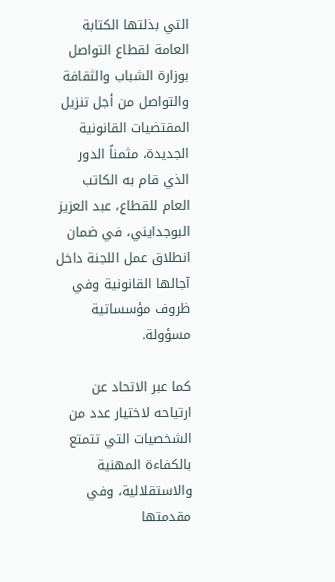التي بذلتها الكتابة العامة لقطاع التواصل بوزارة الشباب والثقافة والتواصل من أجل تنزيل المقتضيات القانونية الجديدة، مثمناً الدور الذي قام به الكاتب العام للقطاع، عبد العزيز البوجدايني، في ضمان انطلاق عمل اللجنة داخل آجالها القانونية وفي ظروف مؤسساتية مسؤولة.

كما عبر الاتحاد عن ارتياحه لاختيار عدد من الشخصيات التي تتمتع بالكفاءة المهنية والاستقلالية، وفي مقدمتها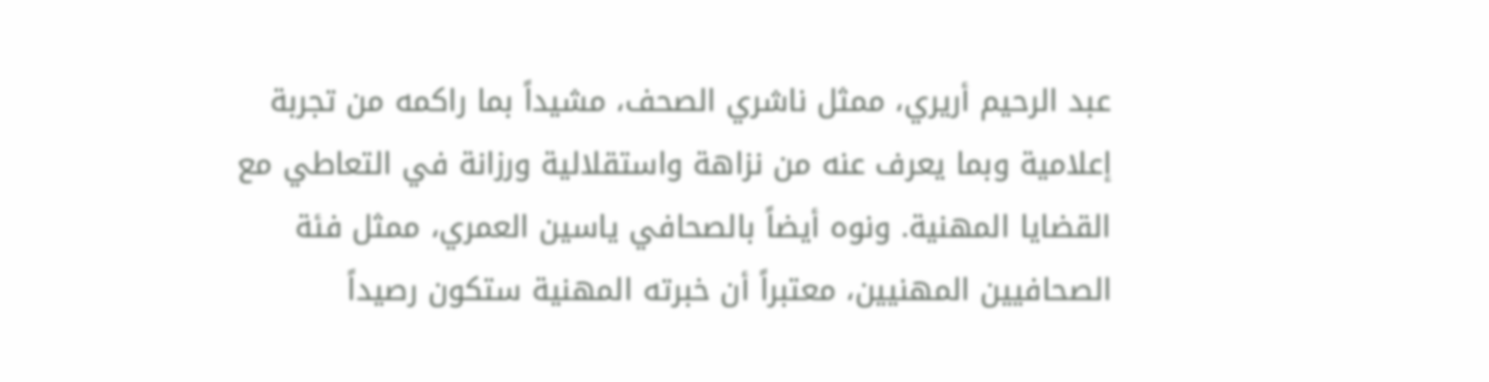عبد الرحيم أريري، ممثل ناشري الصحف، مشيداً بما راكمه من تجربة إعلامية وبما يعرف عنه من نزاهة واستقلالية ورزانة في التعاطي مع القضايا المهنية. ونوه أيضاً بالصحافي ياسين العمري، ممثل فئة الصحافيين المهنيين، معتبراً أن خبرته المهنية ستكون رصيداً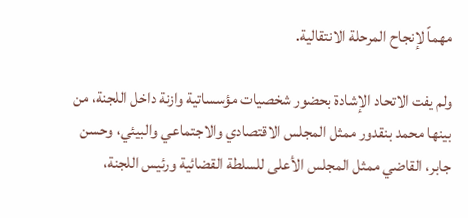مهماً لإنجاح المرحلة الانتقالية.

ولم يفت الاتحاد الإشادة بحضور شخصيات مؤسساتية وازنة داخل اللجنة، من بينها محمد بنقدور ممثل المجلس الاقتصادي والاجتماعي والبيئي، وحسن جابر، القاضي ممثل المجلس الأعلى للسلطة القضائية ورئيس اللجنة،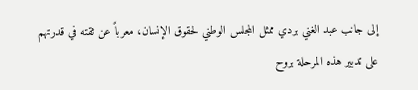إلى جانب عبد الغني بردي ممثل المجلس الوطني لحقوق الإنسان، معرباً عن ثقته في قدرتهم على تدبير هذه المرحلة بروح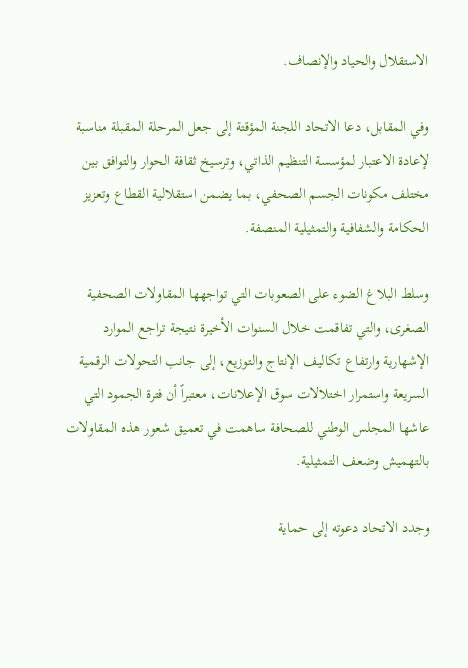الاستقلال والحياد والإنصاف.

وفي المقابل، دعا الاتحاد اللجنة المؤقتة إلى جعل المرحلة المقبلة مناسبة لإعادة الاعتبار لمؤسسة التنظيم الذاتي، وترسيخ ثقافة الحوار والتوافق بين مختلف مكونات الجسم الصحفي، بما يضمن استقلالية القطاع وتعزيز الحكامة والشفافية والتمثيلية المنصفة.

وسلط البلاغ الضوء على الصعوبات التي تواجهها المقاولات الصحفية الصغرى، والتي تفاقمت خلال السنوات الأخيرة نتيجة تراجع الموارد الإشهارية وارتفاع تكاليف الإنتاج والتوزيع، إلى جانب التحولات الرقمية السريعة واستمرار اختلالات سوق الإعلانات، معتبراً أن فترة الجمود التي عاشها المجلس الوطني للصحافة ساهمت في تعميق شعور هذه المقاولات بالتهميش وضعف التمثيلية.

وجدد الاتحاد دعوته إلى حماية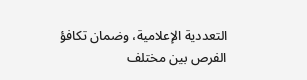التعددية الإعلامية، وضمان تكافؤ الفرص بين مختلف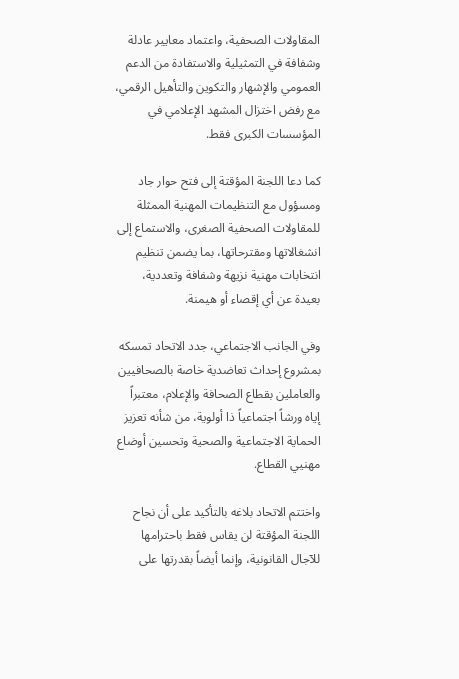المقاولات الصحفية، واعتماد معايير عادلة وشفافة في التمثيلية والاستفادة من الدعم العمومي والإشهار والتكوين والتأهيل الرقمي، مع رفض اختزال المشهد الإعلامي في المؤسسات الكبرى فقط.

كما دعا اللجنة المؤقتة إلى فتح حوار جاد ومسؤول مع التنظيمات المهنية الممثلة للمقاولات الصحفية الصغرى، والاستماع إلى انشغالاتها ومقترحاتها، بما يضمن تنظيم انتخابات مهنية نزيهة وشفافة وتعددية، بعيدة عن أي إقصاء أو هيمنة.

وفي الجانب الاجتماعي، جدد الاتحاد تمسكه بمشروع إحداث تعاضدية خاصة بالصحافيين والعاملين بقطاع الصحافة والإعلام، معتبراً إياه ورشاً اجتماعياً ذا أولوية، من شأنه تعزيز الحماية الاجتماعية والصحية وتحسين أوضاع مهنيي القطاع.

واختتم الاتحاد بلاغه بالتأكيد على أن نجاح اللجنة المؤقتة لن يقاس فقط باحترامها للآجال القانونية، وإنما أيضاً بقدرتها على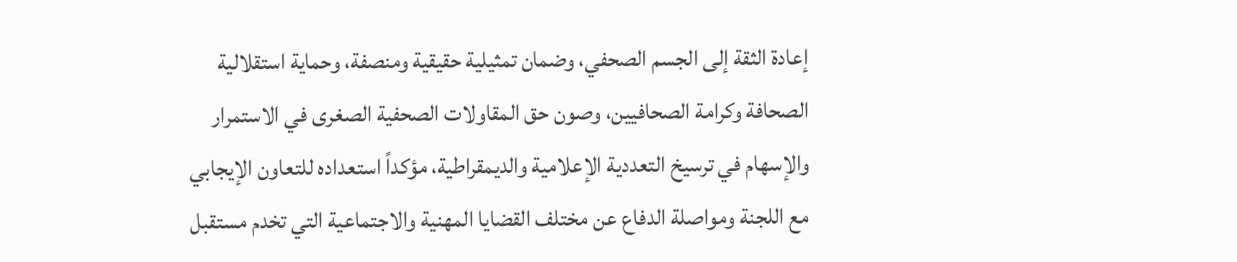إعادة الثقة إلى الجسم الصحفي، وضمان تمثيلية حقيقية ومنصفة، وحماية استقلالية الصحافة وكرامة الصحافيين، وصون حق المقاولات الصحفية الصغرى في الاستمرار والإسهام في ترسيخ التعددية الإعلامية والديمقراطية، مؤكداً استعداده للتعاون الإيجابي مع اللجنة ومواصلة الدفاع عن مختلف القضايا المهنية والاجتماعية التي تخدم مستقبل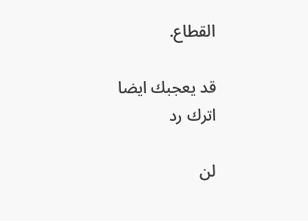القطاع.

قد يعجبك ايضا
اترك رد

لن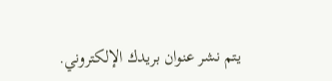يتم نشر عنوان بريدك الإلكتروني.